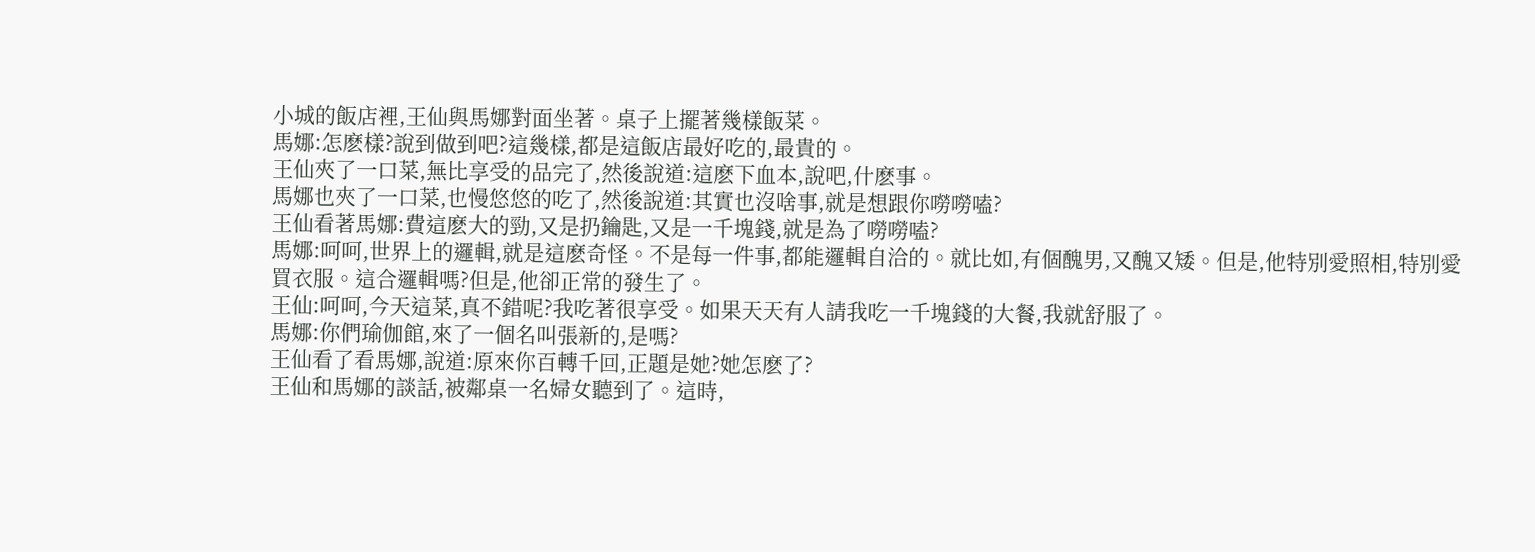小城的飯店裡,王仙與馬娜對面坐著。桌子上擺著幾樣飯菜。
馬娜:怎麽樣?說到做到吧?這幾樣,都是這飯店最好吃的,最貴的。
王仙夾了一口菜,無比享受的品完了,然後說道:這麽下血本,說吧,什麽事。
馬娜也夾了一口菜,也慢悠悠的吃了,然後說道:其實也沒啥事,就是想跟你嘮嘮嗑?
王仙看著馬娜:費這麽大的勁,又是扔鑰匙,又是一千塊錢,就是為了嘮嘮嗑?
馬娜:呵呵,世界上的邏輯,就是這麽奇怪。不是每一件事,都能邏輯自洽的。就比如,有個醜男,又醜又矮。但是,他特別愛照相,特別愛買衣服。這合邏輯嗎?但是,他卻正常的發生了。
王仙:呵呵,今天這菜,真不錯呢?我吃著很享受。如果天天有人請我吃一千塊錢的大餐,我就舒服了。
馬娜:你們瑜伽館,來了一個名叫張新的,是嗎?
王仙看了看馬娜,說道:原來你百轉千回,正題是她?她怎麽了?
王仙和馬娜的談話,被鄰桌一名婦女聽到了。這時,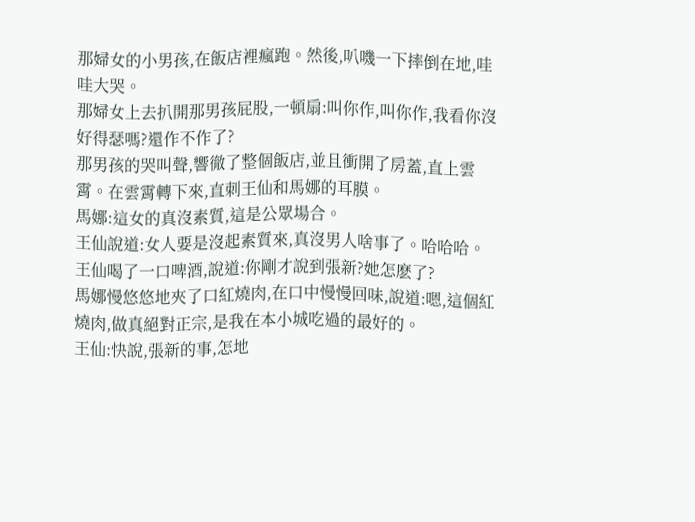那婦女的小男孩,在飯店裡瘋跑。然後,叭嘰一下摔倒在地,哇哇大哭。
那婦女上去扒開那男孩屁股,一頓扇:叫你作,叫你作,我看你沒好得瑟嗎?還作不作了?
那男孩的哭叫聲,響徹了整個飯店,並且衝開了房蓋,直上雲霄。在雲霄轉下來,直刺王仙和馬娜的耳膜。
馬娜:這女的真沒素質,這是公眾場合。
王仙說道:女人要是沒起素質來,真沒男人啥事了。哈哈哈。
王仙喝了一口啤酒,說道:你剛才說到張新?她怎麽了?
馬娜慢悠悠地夾了口紅燒肉,在口中慢慢回味,說道:嗯,這個紅燒肉,做真絕對正宗,是我在本小城吃過的最好的。
王仙:快說,張新的事,怎地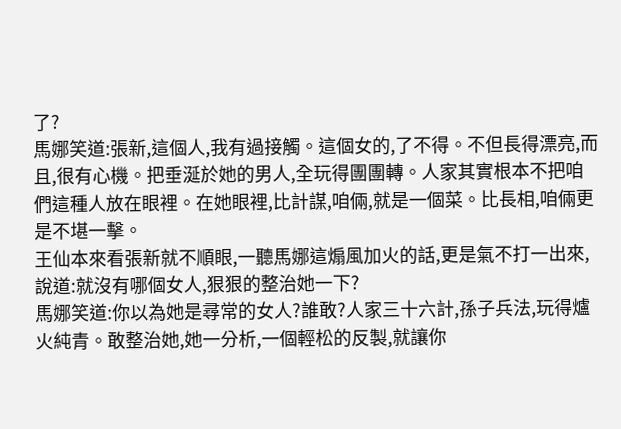了?
馬娜笑道:張新,這個人,我有過接觸。這個女的,了不得。不但長得漂亮,而且,很有心機。把垂涎於她的男人,全玩得團團轉。人家其實根本不把咱們這種人放在眼裡。在她眼裡,比計謀,咱倆,就是一個菜。比長相,咱倆更是不堪一擊。
王仙本來看張新就不順眼,一聽馬娜這煽風加火的話,更是氣不打一出來,說道:就沒有哪個女人,狠狠的整治她一下?
馬娜笑道:你以為她是尋常的女人?誰敢?人家三十六計,孫子兵法,玩得爐火純青。敢整治她,她一分析,一個輕松的反製,就讓你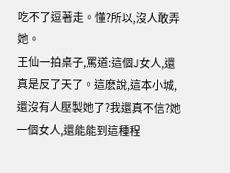吃不了逗著走。懂?所以,沒人敢弄她。
王仙一拍桌子,罵道:這個J女人,還真是反了天了。這麽說,這本小城,還沒有人壓製她了?我還真不信?她一個女人,還能能到這種程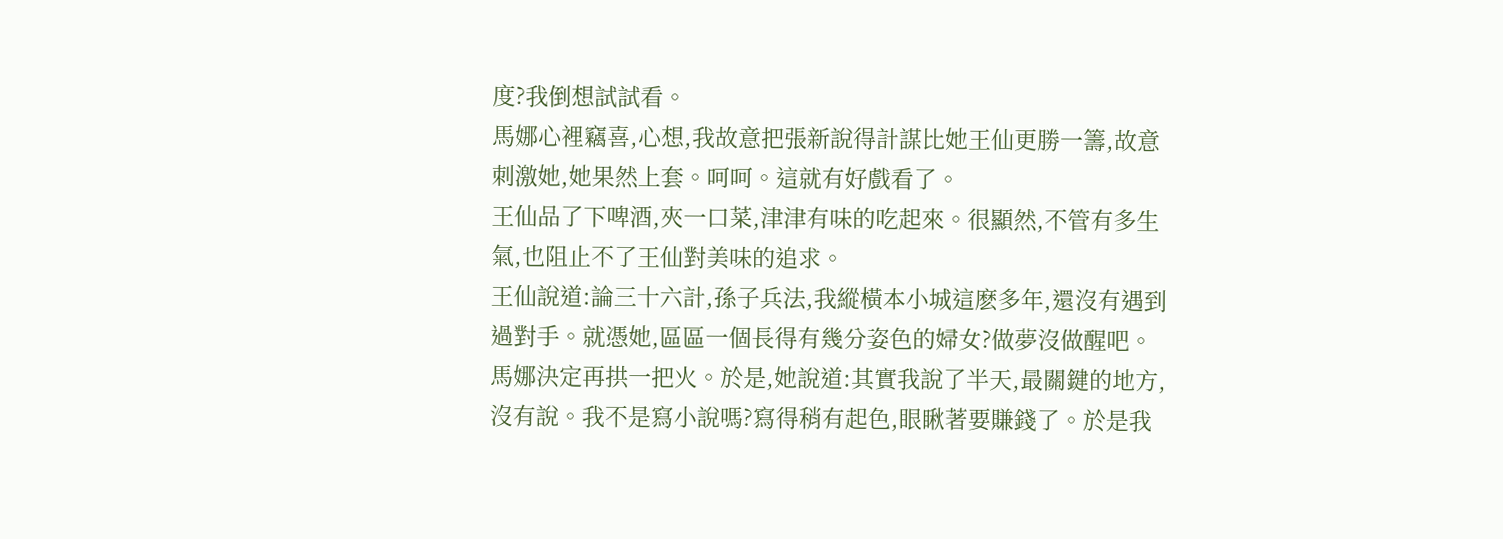度?我倒想試試看。
馬娜心裡竊喜,心想,我故意把張新說得計謀比她王仙更勝一籌,故意刺激她,她果然上套。呵呵。這就有好戲看了。
王仙品了下啤酒,夾一口菜,津津有味的吃起來。很顯然,不管有多生氣,也阻止不了王仙對美味的追求。
王仙說道:論三十六計,孫子兵法,我縱橫本小城這麽多年,還沒有遇到過對手。就憑她,區區一個長得有幾分姿色的婦女?做夢沒做醒吧。
馬娜決定再拱一把火。於是,她說道:其實我說了半天,最關鍵的地方,沒有說。我不是寫小說嗎?寫得稍有起色,眼瞅著要賺錢了。於是我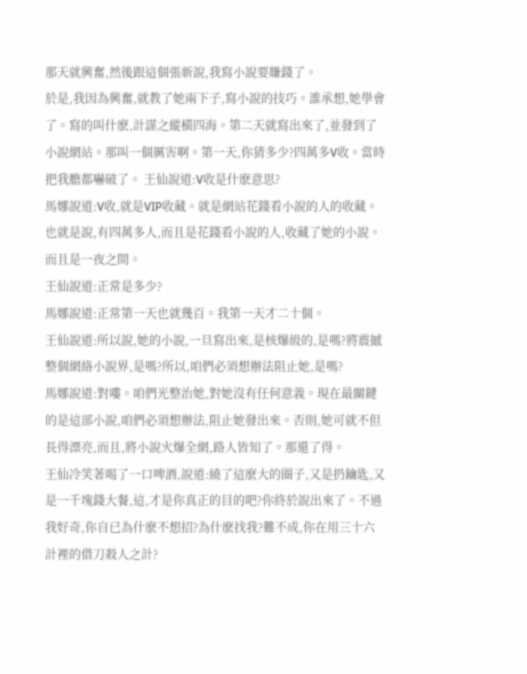那天就興奮,然後跟這個張新說,我寫小說要賺錢了。
於是,我因為興奮,就教了她兩下子,寫小說的技巧。誰承想,她學會了。寫的叫什麽,計謀之縱橫四海。第二天就寫出來了,並發到了小說網站。那叫一個厲害啊。第一天,你猜多少?四萬多V收。當時把我膽都嚇破了。 王仙說道:V收是什麽意思?
馬娜說道:V收,就是VIP收藏。就是網站花錢看小說的人的收藏。也就是說,有四萬多人,而且是花錢看小說的人,收藏了她的小說。而且是一夜之間。
王仙說道:正常是多少?
馬娜說道:正常第一天也就幾百。我第一天才二十個。
王仙說道:所以說,她的小說,一旦寫出來,是核爆級的,是嗎?將震撼整個網絡小說界,是嗎?所以,咱們必須想辦法阻止她,是嗎?
馬娜說道:對嘍。咱們光整治她,對她沒有任何意義。現在最關鍵的是這部小說,咱們必須想辦法,阻止她發出來。否則,她可就不但長得漂亮,而且,將小說火爆全網,路人皆知了。那還了得。
王仙冷笑著喝了一口啤酒,說道:繞了這麽大的圈子,又是扔鑰匙,又是一千塊錢大餐,這,才是你真正的目的吧?你終於說出來了。不過我好奇,你自已為什麽不想招?為什麽找我?難不成,你在用三十六計裡的借刀殺人之計?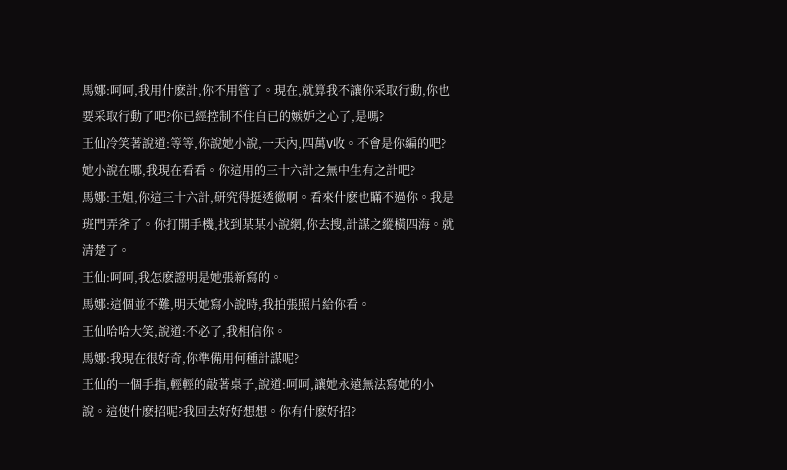馬娜:呵呵,我用什麽計,你不用管了。現在,就算我不讓你采取行動,你也要采取行動了吧?你已經控制不住自已的嫉妒之心了,是嗎?
王仙冷笑著說道:等等,你說她小說,一天內,四萬V收。不會是你編的吧?她小說在哪,我現在看看。你這用的三十六計之無中生有之計吧?
馬娜:王姐,你這三十六計,研究得挺透徹啊。看來什麽也瞞不過你。我是班門弄斧了。你打開手機,找到某某小說網,你去搜,計謀之縱橫四海。就清楚了。
王仙:呵呵,我怎麽證明是她張新寫的。
馬娜:這個並不難,明天她寫小說時,我拍張照片給你看。
王仙哈哈大笑,說道:不必了,我相信你。
馬娜:我現在很好奇,你準備用何種計謀呢?
王仙的一個手指,輕輕的敲著桌子,說道:呵呵,讓她永遠無法寫她的小說。這使什麽招呢?我回去好好想想。你有什麽好招?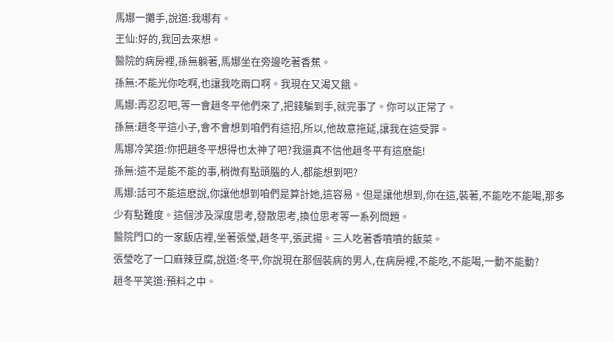馬娜一攤手,說道:我哪有。
王仙:好的,我回去來想。
醫院的病房裡,孫無躺著,馬娜坐在旁邊吃著香蕉。
孫無:不能光你吃啊,也讓我吃兩口啊。我現在又渴又餓。
馬娜:再忍忍吧,等一會趙冬平他們來了,把錢騙到手,就完事了。你可以正常了。
孫無:趙冬平這小子,會不會想到咱們有這招,所以,他故意拖延,讓我在這受罪。
馬娜冷笑道:你把趙冬平想得也太神了吧?我還真不信他趙冬平有這麽能!
孫無:這不是能不能的事,稍微有點頭腦的人,都能想到吧?
馬娜:話可不能這麽說,你讓他想到咱們是算計她,這容易。但是讓他想到,你在這,裝著,不能吃不能喝,那多少有點難度。這個涉及深度思考,發散思考,換位思考等一系列問題。
醫院門口的一家飯店裡,坐著張瑩,趙冬平,張武揚。三人吃著香噴噴的飯菜。
張瑩吃了一口麻辣豆腐,說道:冬平,你說現在那個裝病的男人,在病房裡,不能吃,不能喝,一動不能動?
趙冬平笑道:預料之中。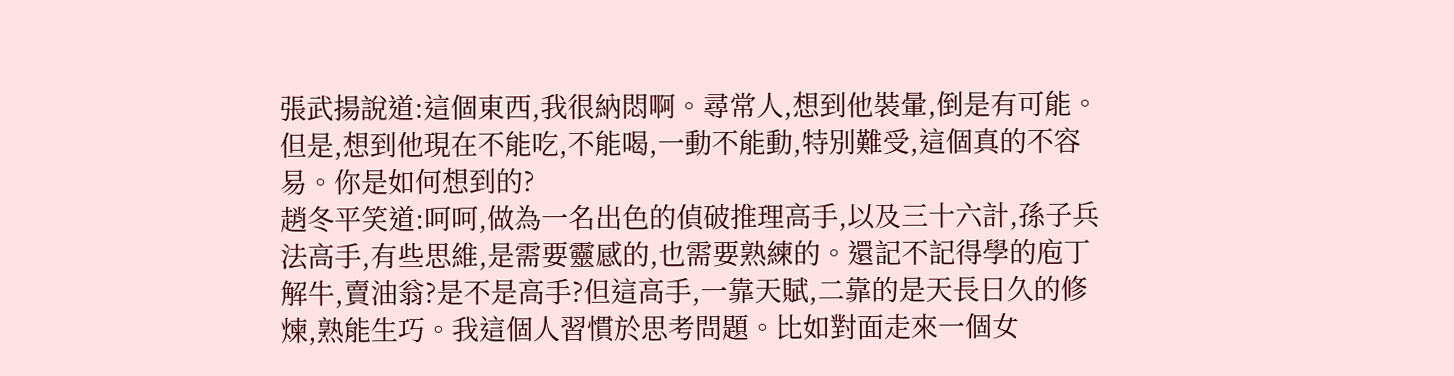張武揚說道:這個東西,我很納悶啊。尋常人,想到他裝暈,倒是有可能。但是,想到他現在不能吃,不能喝,一動不能動,特別難受,這個真的不容易。你是如何想到的?
趙冬平笑道:呵呵,做為一名出色的偵破推理高手,以及三十六計,孫子兵法高手,有些思維,是需要靈感的,也需要熟練的。還記不記得學的庖丁解牛,賣油翁?是不是高手?但這高手,一靠天賦,二靠的是天長日久的修煉,熟能生巧。我這個人習慣於思考問題。比如對面走來一個女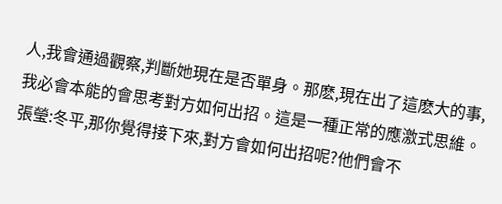人,我會通過觀察,判斷她現在是否單身。那麽,現在出了這麽大的事,我必會本能的會思考對方如何出招。這是一種正常的應激式思維。
張瑩:冬平,那你覺得接下來,對方會如何出招呢?他們會不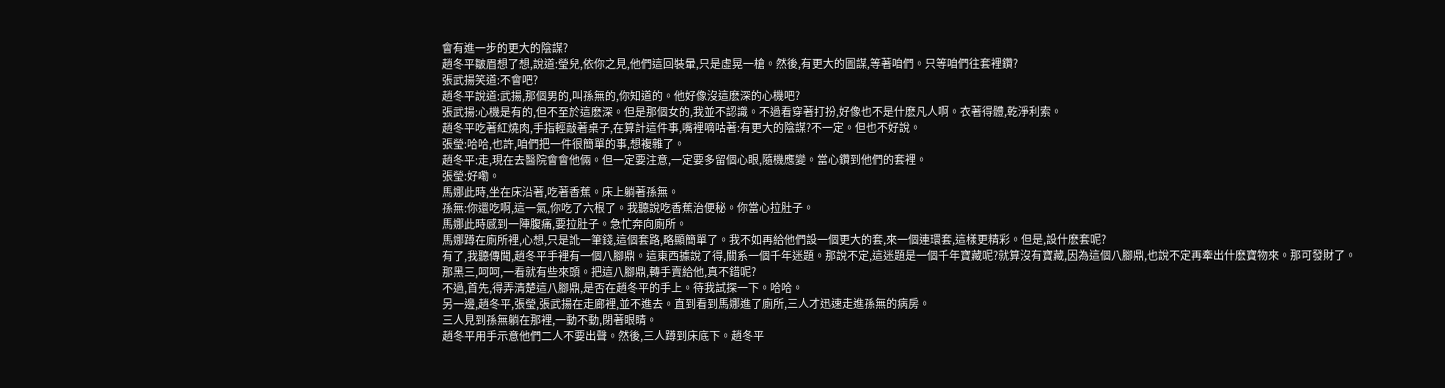會有進一步的更大的陰謀?
趙冬平皺眉想了想,說道:瑩兒,依你之見,他們這回裝暈,只是虛晃一槍。然後,有更大的圖謀,等著咱們。只等咱們往套裡鑽?
張武揚笑道:不會吧?
趙冬平說道:武揚,那個男的,叫孫無的,你知道的。他好像沒這麽深的心機吧?
張武揚:心機是有的,但不至於這麽深。但是那個女的,我並不認識。不過看穿著打扮,好像也不是什麽凡人啊。衣著得體,乾淨利索。
趙冬平吃著紅燒肉,手指輕敲著桌子,在算計這件事,嘴裡嘀咕著:有更大的陰謀?不一定。但也不好說。
張瑩:哈哈,也許,咱們把一件很簡單的事,想複雜了。
趙冬平:走,現在去醫院會會他倆。但一定要注意,一定要多留個心眼,隨機應變。當心鑽到他們的套裡。
張瑩:好嘞。
馬娜此時,坐在床沿著,吃著香蕉。床上躺著孫無。
孫無:你還吃啊,這一氣,你吃了六根了。我聽說吃香蕉治便秘。你當心拉肚子。
馬娜此時感到一陣腹痛,要拉肚子。急忙奔向廁所。
馬娜蹲在廁所裡,心想,只是訛一筆錢,這個套路,略顯簡單了。我不如再給他們設一個更大的套,來一個連環套,這樣更精彩。但是,設什麽套呢?
有了,我聽傳聞,趙冬平手裡有一個八腳鼎。這東西據說了得,關系一個千年迷題。那說不定,這迷題是一個千年寶藏呢?就算沒有寶藏,因為這個八腳鼎,也說不定再牽出什麽寶物來。那可發財了。
那黑三,呵呵,一看就有些來頭。把這八腳鼎,轉手賣給他,真不錯呢?
不過,首先,得弄清楚這八腳鼎,是否在趙冬平的手上。待我試探一下。哈哈。
另一邊,趙冬平,張瑩,張武揚在走廊裡,並不進去。直到看到馬娜進了廁所,三人才迅速走進孫無的病房。
三人見到孫無躺在那裡,一動不動,閉著眼睛。
趙冬平用手示意他們二人不要出聲。然後,三人蹲到床底下。趙冬平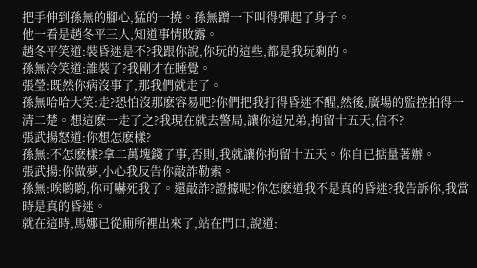把手伸到孫無的腳心,猛的一撓。孫無蹭一下叫得彈起了身子。
他一看是趙冬平三人,知道事情敗露。
趙冬平笑道:裝昏迷是不?我跟你說,你玩的這些,都是我玩剩的。
孫無冷笑道:誰裝了?我剛才在睡覺。
張瑩:既然你病沒事了,那我們就走了。
孫無哈哈大笑:走?恐怕沒那麽容易吧?你們把我打得昏迷不醒,然後,廣場的監控拍得一清二楚。想這麽一走了之?我現在就去警局,讓你這兄弟,拘留十五天,信不?
張武揚怒道:你想怎麽樣?
孫無:不怎麽樣?拿二萬塊錢了事,否則,我就讓你拘留十五天。你自已掂量著辦。
張武揚:你做夢,小心我反告你敲詐勒索。
孫無:唉喲喲,你可嚇死我了。還敲詐?證據呢?你怎麽道我不是真的昏迷?我告訴你,我當時是真的昏迷。
就在這時,馬娜已從廁所裡出來了,站在門口,說道: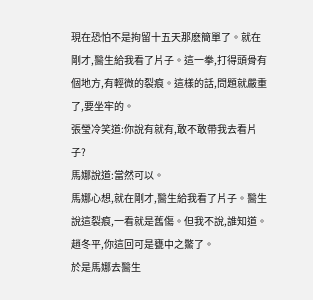現在恐怕不是拘留十五天那麽簡單了。就在剛才,醫生給我看了片子。這一拳,打得頭骨有個地方,有輕微的裂痕。這樣的話,問題就嚴重了,要坐牢的。
張瑩冷笑道:你說有就有,敢不敢帶我去看片子?
馬娜說道:當然可以。
馬娜心想,就在剛才,醫生給我看了片子。醫生說這裂痕,一看就是舊傷。但我不說,誰知道。趙冬平,你這回可是甕中之鱉了。
於是馬娜去醫生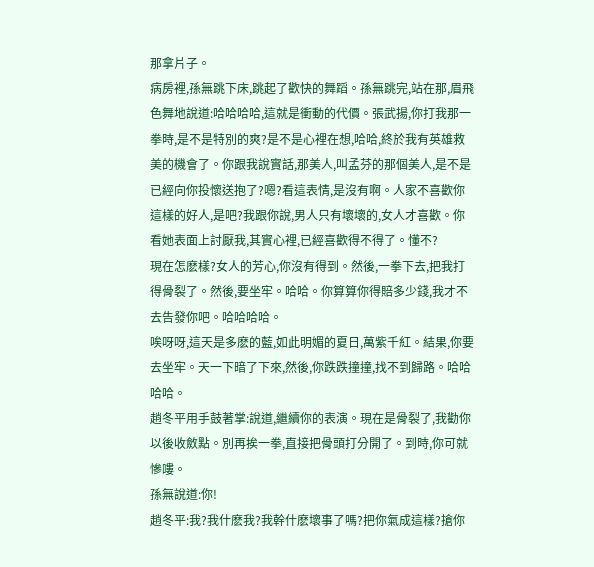那拿片子。
病房裡,孫無跳下床,跳起了歡快的舞蹈。孫無跳完,站在那,眉飛色舞地說道:哈哈哈哈,這就是衝動的代價。張武揚,你打我那一拳時,是不是特別的爽?是不是心裡在想,哈哈,終於我有英雄救美的機會了。你跟我說實話,那美人,叫孟芬的那個美人,是不是已經向你投懷送抱了?嗯?看這表情,是沒有啊。人家不喜歡你這樣的好人,是吧?我跟你說,男人只有壞壞的,女人才喜歡。你看她表面上討厭我,其實心裡,已經喜歡得不得了。懂不?
現在怎麽樣?女人的芳心,你沒有得到。然後,一拳下去,把我打得骨裂了。然後,要坐牢。哈哈。你算算你得賠多少錢,我才不去告發你吧。哈哈哈哈。
唉呀呀,這天是多麽的藍,如此明媚的夏日,萬紫千紅。結果,你要去坐牢。天一下暗了下來,然後,你跌跌撞撞,找不到歸路。哈哈哈哈。
趙冬平用手鼓著掌:說道,繼續你的表演。現在是骨裂了,我勸你以後收斂點。別再挨一拳,直接把骨頭打分開了。到時,你可就慘嘍。
孫無說道:你!
趙冬平:我?我什麽我?我幹什麽壞事了嗎?把你氣成這樣?搶你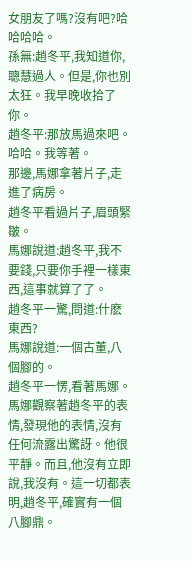女朋友了嗎?沒有吧?哈哈哈哈。
孫無:趙冬平,我知道你,聰慧過人。但是,你也別太狂。我早晚收拾了你。
趙冬平:那放馬過來吧。哈哈。我等著。
那邊,馬娜拿著片子,走進了病房。
趙冬平看過片子,眉頭緊皺。
馬娜說道:趙冬平,我不要錢,只要你手裡一樣東西,這事就算了了。
趙冬平一驚,問道:什麽東西?
馬娜說道:一個古董,八個腳的。
趙冬平一愣,看著馬娜。馬娜觀察著趙冬平的表情,發現他的表情,沒有任何流露出驚訝。他很平靜。而且,他沒有立即說,我沒有。這一切都表明,趙冬平,確實有一個八腳鼎。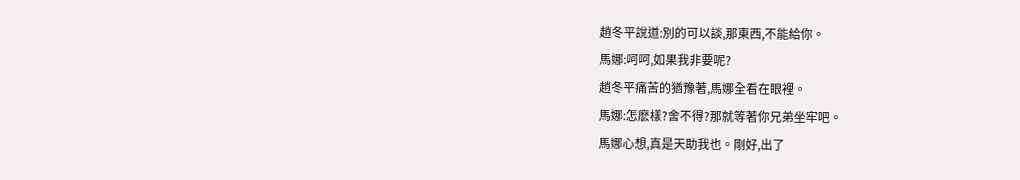趙冬平說道:別的可以談,那東西,不能給你。
馬娜:呵呵,如果我非要呢?
趙冬平痛苦的猶豫著,馬娜全看在眼裡。
馬娜:怎麽樣?舍不得?那就等著你兄弟坐牢吧。
馬娜心想,真是天助我也。剛好,出了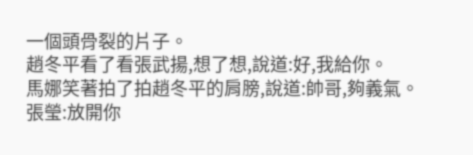一個頭骨裂的片子。
趙冬平看了看張武揚,想了想,說道:好,我給你。
馬娜笑著拍了拍趙冬平的肩膀,說道:帥哥,夠義氣。
張瑩:放開你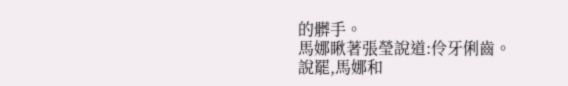的髒手。
馬娜瞅著張瑩說道:伶牙俐齒。
說罷,馬娜和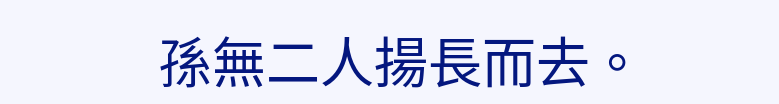孫無二人揚長而去。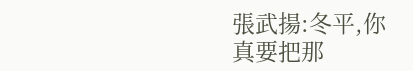張武揚:冬平,你真要把那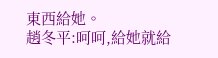東西給她。
趙冬平:呵呵,給她就給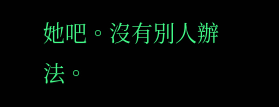她吧。沒有別人辦法。